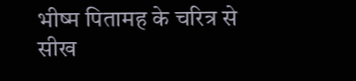भीष्म पितामह के चरित्र से सीख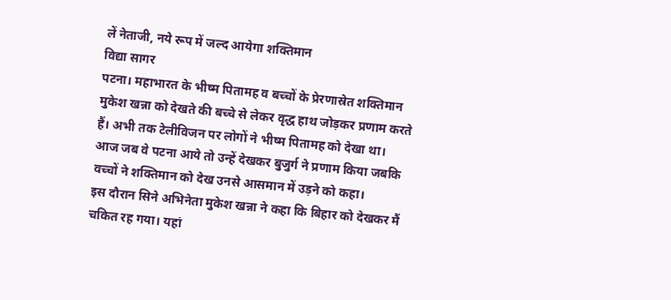लें नेताजी, नये रूप में जल्द आयेगा शक्तिमान
विद्या सागर
पटना। महाभारत के भीष्म पितामह व बच्चों के प्रेरणास्रेत शक्तिमान मुकेश खन्ना को देखते की बच्चे से लेकर वृद्ध हाथ जोड़कर प्रणाम करते हैं। अभी तक टेलीविजन पर लोगों ने भीष्म पितामह को देखा था। आज जब वे पटना आये तो उन्हें देखकर बुजुर्ग ने प्रणाम किया जबकि वच्चों ने शक्तिमान को देख उनसे आसमान में उड़ने को कहा।
इस दौरान सिने अभिनेता मुकेश खन्ना ने कहा कि बिहार को देखकर मैं चकित रह गया। यहां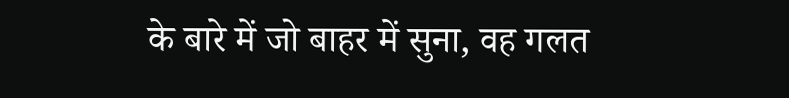के बारे में जो बाहर में सुना, वह गलत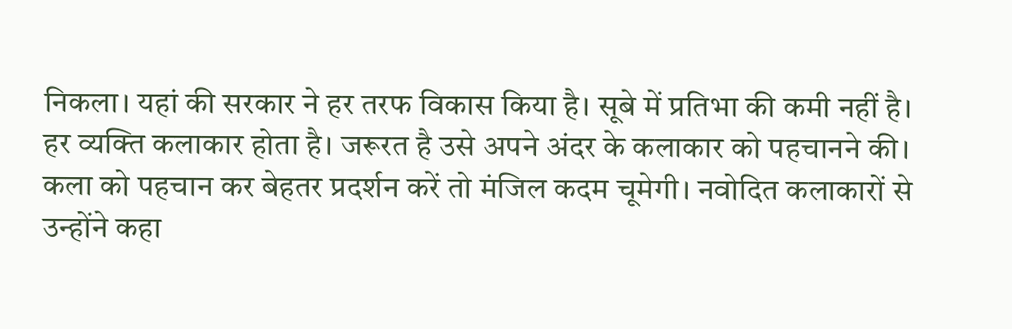निकला। यहां की सरकार ने हर तरफ विकास किया है। सूबे में प्रतिभा की कमी नहीं है। हर व्यक्ति कलाकार होता है। जरूरत है उसे अपने अंदर के कलाकार को पहचानने की। कला को पहचान कर बेहतर प्रदर्शन करें तो मंजिल कदम चूमेगी। नवोदित कलाकारों से उन्होंने कहा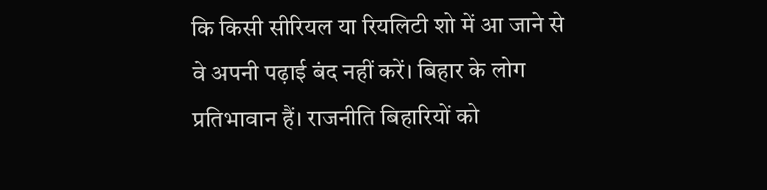कि किसी सीरियल या रियलिटी शो में आ जाने से वे अपनी पढ़ाई बंद नहीं करें। बिहार के लोग प्रतिभावान हैं। राजनीति बिहारियों को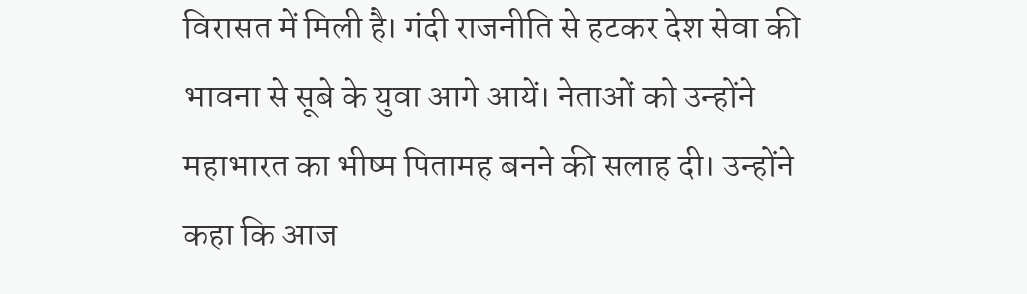विरासत में मिली है। गंदी राजनीति से हटकर देश सेवा की भावना से सूबे के युवा आगे आयें। नेताओं को उन्होंने महाभारत का भीष्म पितामह बनने की सलाह दी। उन्होंने कहा कि आज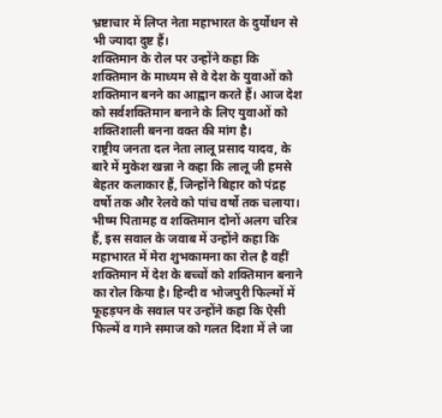भ्रष्टाचार में लिप्त नेता महाभारत के दुर्योधन से भी ज्यादा दुष्ट हैं।
शक्तिमान के रोल पर उन्होंने कहा कि शक्तिमान के माध्यम से वे देश के युवाओं को शक्तिमान बनने का आह्वान करते हैं। आज देश को सर्वशक्तिमान बनाने के लिए युवाओं को शक्तिशाली बनना वक्त की मांग है।
राष्ट्रीय जनता दल नेता लालू प्रसाद यादव, के बारे में मुकेश खन्ना ने कहा कि लालू जी हमसे बेहतर कलाकार हैं, जिन्होंने बिहार को पंद्रह वर्षो तक और रेलवे को पांच वर्षो तक चलाया।
भीष्म पितामह व शक्तिमान दोनों अलग चरित्र हैं, इस सवाल के जवाब में उन्होंने कहा कि महाभारत में मेरा शुभकामना का रोल है वहीं शक्तिमान में देश के बच्चों को शक्तिमान बनाने का रोल किया है। हिन्दी व भोजपुरी फिल्मों में फूहड़पन के सवाल पर उन्होंने कहा कि ऐसी फिल्में व गाने समाज को गलत दिशा में ले जा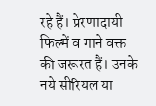रहे हैं। प्रेरणादायी फिल्में व गाने वक्त की जरूरत हैं। उनके नये सीरियल या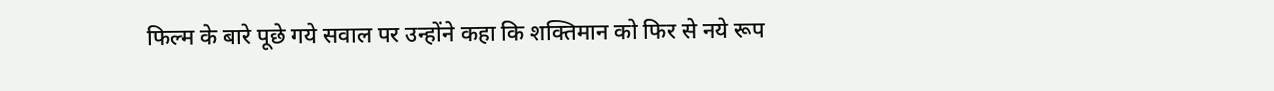फिल्म के बारे पूछे गये सवाल पर उन्होंने कहा कि शक्तिमान को फिर से नये रूप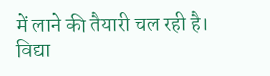में लाने की तैयारी चल रही है।
विद्या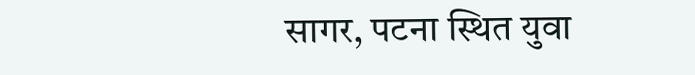सागर, पटना स्थित युवा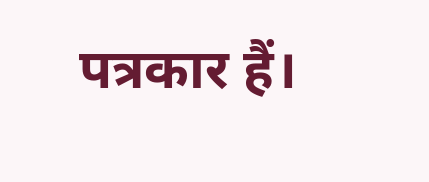पत्रकार हैं।